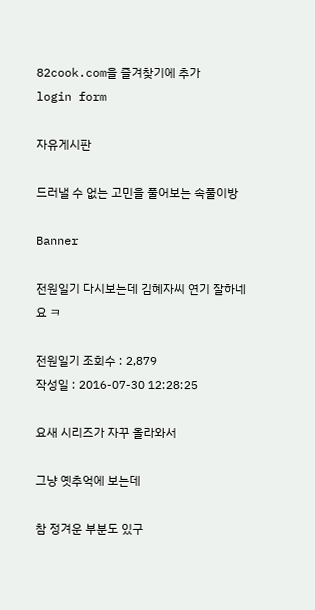82cook.com을 즐겨찾기에 추가
login form

자유게시판

드러낼 수 없는 고민을 풀어보는 속풀이방

Banner

전원일기 다시보는데 김혜자씨 연기 잘하네요 ㅋ

전원일기 조회수 : 2,879
작성일 : 2016-07-30 12:28:25

요새 시리즈가 자꾸 올라와서

그냥 옛추억에 보는데

참 정겨운 부분도 있구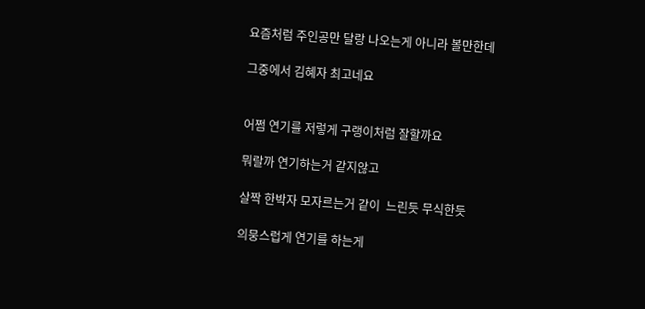요즘처럼 주인공만 달랑 나오는게 아니라 볼만한데

그중에서 김혜자 최고네요


어쩜 연기를 저렇게 구랭이처럼 잘할까요

뭐랄까 연기하는거 같지않고

살짝 한박자 모자르는거 같이  느린듯 무식한듯

의뭉스럽게 연기를 하는게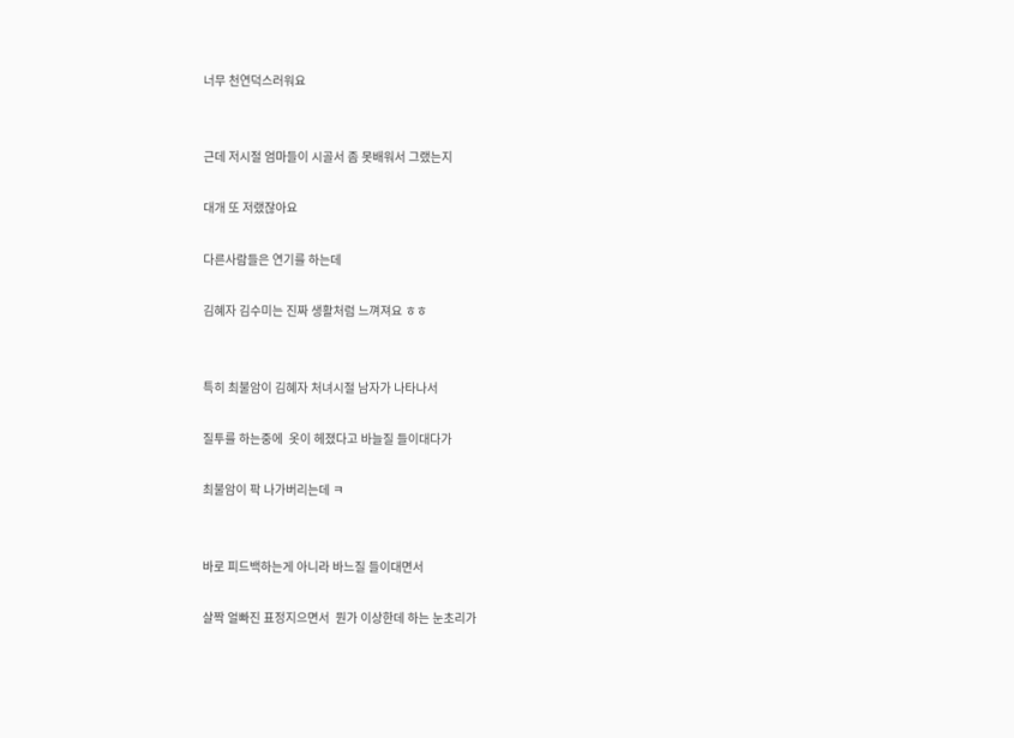너무 천연덕스러워요


근데 저시절 엄마들이 시골서 좀 못배워서 그랬는지

대개 또 저랬잖아요

다른사람들은 연기를 하는데

김혜자 김수미는 진짜 생활처럼 느껴져요 ㅎㅎ


특히 최불암이 김혜자 처녀시절 남자가 나타나서

질투를 하는중에  옷이 헤졌다고 바늘질 들이대다가

최불암이 팍 나가버리는데 ㅋ


바로 피드백하는게 아니라 바느질 들이대면서

살짝 얼빠진 표정지으면서  뭔가 이상한데 하는 눈초리가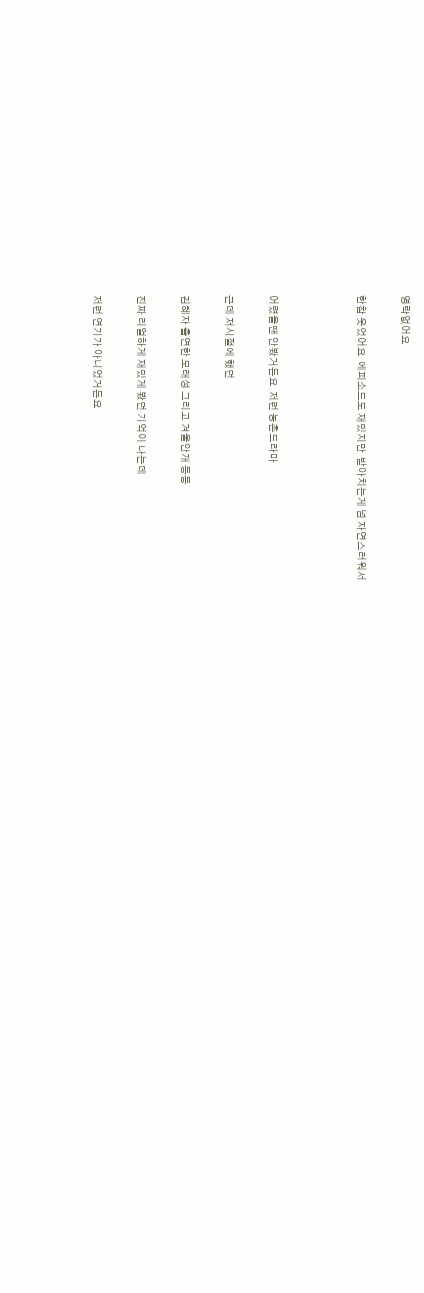영락없어요

한참 웃었어요  에피소드도 재밌지만  받아치는게 넘 자연스러워서



어렸을땐 안봤거든요  저런 농촌드라마

근데 저시절에 했던

김혜자 출연한 모래성 그리고 겨울안개 등등

진짜 리얼하게 재밌게 봤던 기억이 나는데

저런 연기가 아니었거든요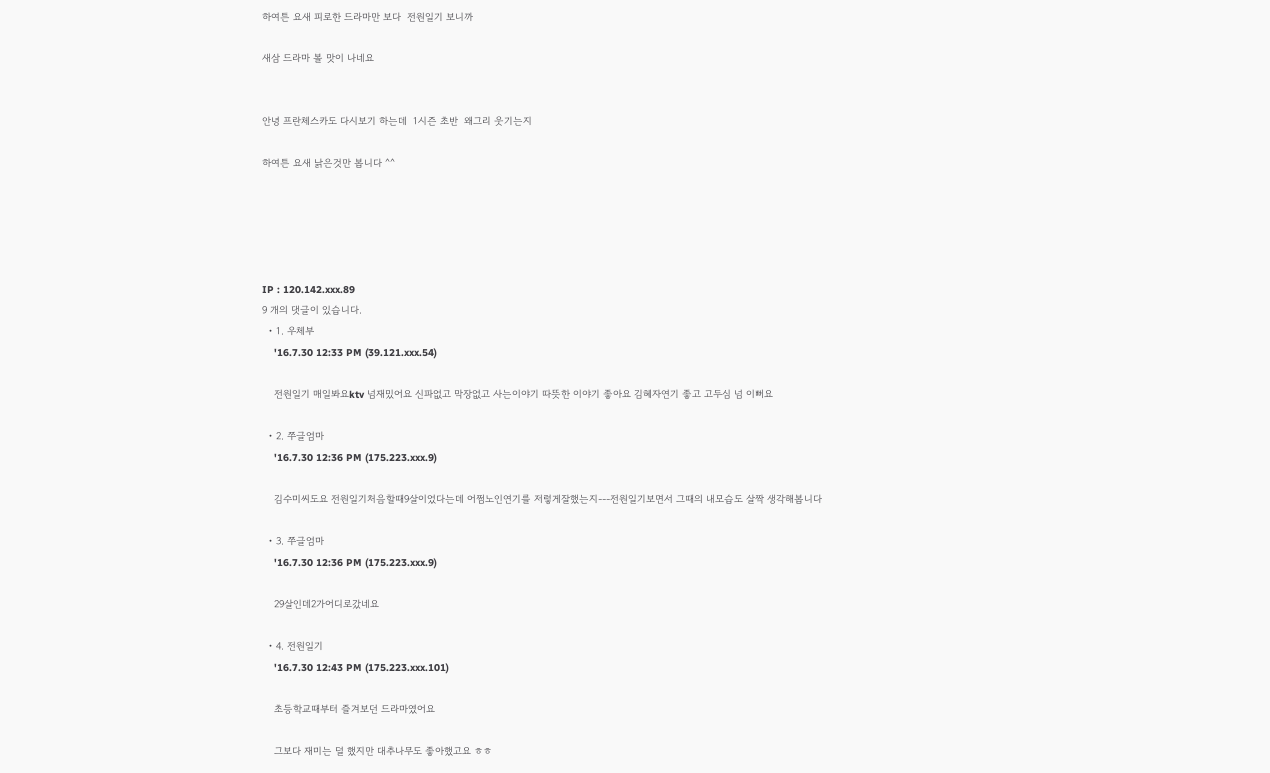하여튼 요새 피로한 드라마만 보다  전원일기 보니까

새삼 드라마 볼 맛이 나네요


안녕 프란체스카도 다시보기 하는데  1시즌 초반  왜그리 웃기는지

하여튼 요새 낡은것만 봅니다 ^^





IP : 120.142.xxx.89
9 개의 댓글이 있습니다.
  • 1. 우체부
    '16.7.30 12:33 PM (39.121.xxx.54)

    전원일기 매일봐요ktv 넘재밌어요 신파없고 막장없고 사는이야기 따뜻한 이야기 좋아요 김혜자연기 좋고 고두심 넘 이뻐요

  • 2. 쭈글엄마
    '16.7.30 12:36 PM (175.223.xxx.9)

    김수미씨도요 전원일기처음할때9살이었다는데 어쩜노인연기를 저렇게잘했는지---전원일기보면서 그때의 내모습도 살짝 생각해봅니다

  • 3. 쭈글엄마
    '16.7.30 12:36 PM (175.223.xxx.9)

    29살인데2가어디로갔네요

  • 4. 전원일기
    '16.7.30 12:43 PM (175.223.xxx.101)

    초등학교때부터 즐겨보던 드라마였어요

    그보다 재미는 덜 했지만 대추나무도 좋아했고요 ㅎㅎ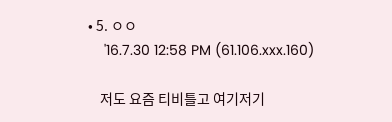• 5. ㅇㅇ
    '16.7.30 12:58 PM (61.106.xxx.160)

    저도 요즘 티비틀고 여기저기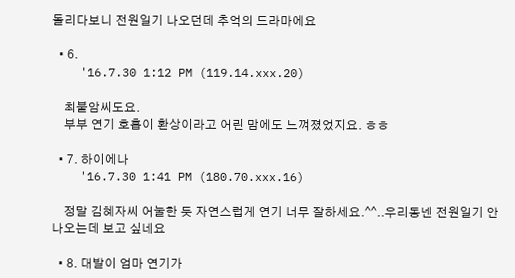돌리다보니 전원일기 나오던데 추억의 드라마에요

  • 6.
    '16.7.30 1:12 PM (119.14.xxx.20)

    최불암씨도요.
    부부 연기 호흡이 환상이라고 어린 맘에도 느껴졌었지요. ㅎㅎ

  • 7. 하이에나
    '16.7.30 1:41 PM (180.70.xxx.16)

    정말 김혜자씨 어눌한 듯 자연스럽게 연기 너무 잘하세요.^^..우리동넨 전원일기 안나오는데 보고 싶네요

  • 8. 대발이 엄마 연기가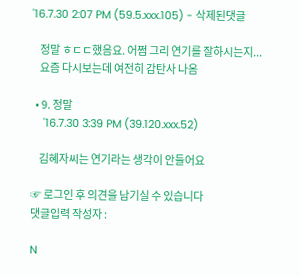'16.7.30 2:07 PM (59.5.xxx.105) - 삭제된댓글

    정말 ㅎㄷㄷ했음요. 어쩜 그리 연기를 잘하시는지...
    요즘 다시보는데 여전히 감탄사 나옴

  • 9. 정말
    '16.7.30 3:39 PM (39.120.xxx.52)

    김혜자씨는 연기라는 생각이 안들어요

☞ 로그인 후 의견을 남기실 수 있습니다
댓글입력 작성자 :

N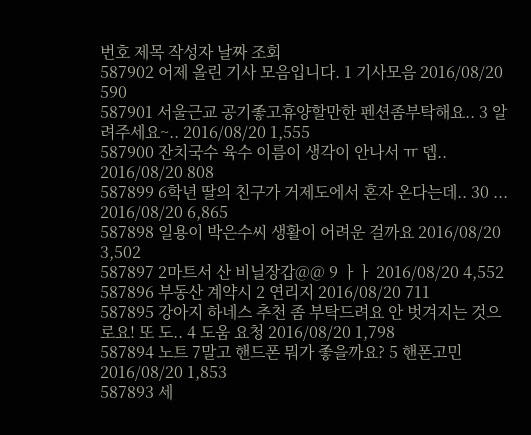번호 제목 작성자 날짜 조회
587902 어제 올린 기사 모음입니다. 1 기사모음 2016/08/20 590
587901 서울근교 공기좋고휴양할만한 펜션좀부탁해요.. 3 알려주세요~.. 2016/08/20 1,555
587900 잔치국수 육수 이름이 생각이 안나서 ㅠ 뎁.. 2016/08/20 808
587899 6학년 딸의 친구가 거제도에서 혼자 온다는데.. 30 ... 2016/08/20 6,865
587898 일용이 박은수씨 생활이 어려운 걸까요 2016/08/20 3,502
587897 2마트서 산 비닐장갑@@ 9 ㅏㅏ 2016/08/20 4,552
587896 부동산 계약시 2 연리지 2016/08/20 711
587895 강아지 하네스 추천 좀 부탁드려요 안 벗겨지는 것으로요! 또 도.. 4 도움 요청 2016/08/20 1,798
587894 노트 7말고 핸드폰 뭐가 좋을까요? 5 핸폰고민 2016/08/20 1,853
587893 세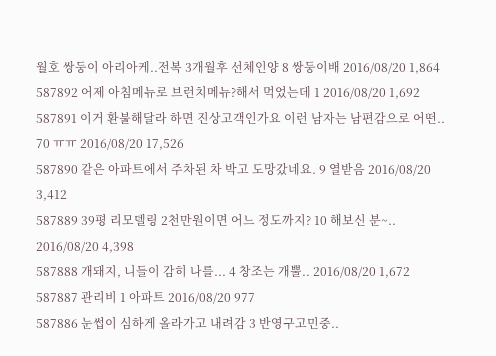월호 쌍둥이 아리아케..전복 3개월후 선체인양 8 쌍둥이배 2016/08/20 1,864
587892 어제 아침메뉴로 브런치메뉴?해서 먹었는데 1 2016/08/20 1,692
587891 이거 환불해달라 하면 진상고객인가요 이런 남자는 남편감으로 어떤.. 70 ㅠㅠ 2016/08/20 17,526
587890 같은 아파트에서 주차된 차 박고 도망갔네요. 9 열받음 2016/08/20 3,412
587889 39평 리모델링 2천만원이면 어느 정도까지? 10 해보신 분~.. 2016/08/20 4,398
587888 개돼지, 니들이 감히 나를... 4 창조는 개뿔.. 2016/08/20 1,672
587887 관리비 1 아파트 2016/08/20 977
587886 눈썹이 심하게 올라가고 내려감 3 반영구고민중..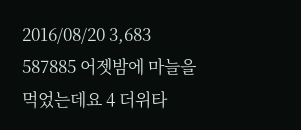2016/08/20 3,683
587885 어젯밤에 마늘을 먹었는데요 4 더위타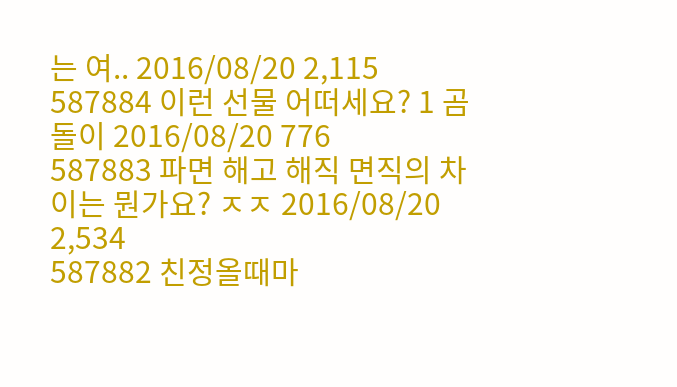는 여.. 2016/08/20 2,115
587884 이런 선물 어떠세요? 1 곰돌이 2016/08/20 776
587883 파면 해고 해직 면직의 차이는 뭔가요? ㅈㅈ 2016/08/20 2,534
587882 친정올때마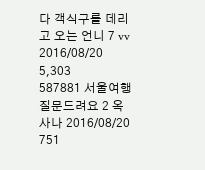다 객식구를 데리고 오는 언니 7 vv 2016/08/20 5,303
587881 서울여행 질문드려요 2 옥사나 2016/08/20 751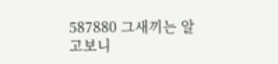587880 그새끼는 알고보니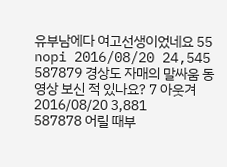유부남에다 여고선생이었네요 55 nopi 2016/08/20 24,545
587879 경상도 자매의 말싸움 동영상 보신 적 있나요? 7 아웃겨 2016/08/20 3,881
587878 어릴 때부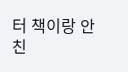터 책이랑 안친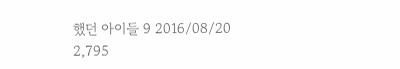했던 아이들 9 2016/08/20 2,795